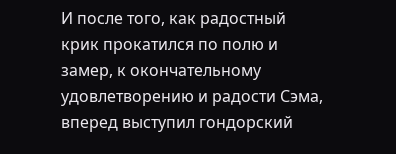И после того, как радостный крик прокатился по полю и замер, к окончательному удовлетворению и радости Сэма, вперед выступил гондорский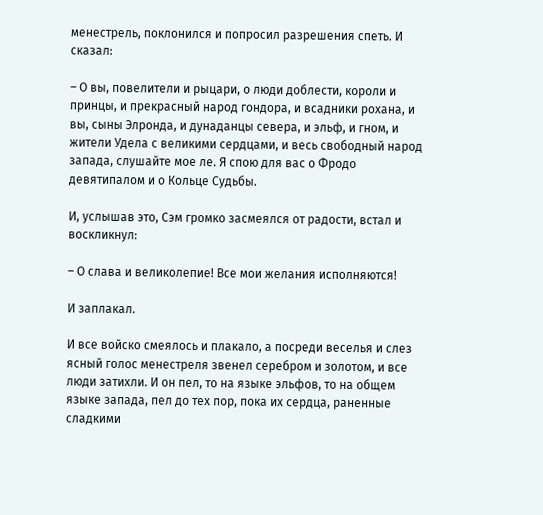менестрель, поклонился и попросил разрешения спеть. И сказал:

– О вы, повелители и рыцари, о люди доблести, короли и принцы, и прекрасный народ гондора, и всадники рохана, и вы, сыны Элронда, и дунаданцы севера, и эльф, и гном, и жители Удела с великими сердцами, и весь свободный народ запада, слушайте мое ле. Я спою для вас о Фродо девятипалом и о Кольце Судьбы.

И, услышав это, Сэм громко засмеялся от радости, встал и воскликнул:

– О слава и великолепие! Все мои желания исполняются!

И заплакал.

И все войско смеялось и плакало, а посреди веселья и слез ясный голос менестреля звенел серебром и золотом, и все люди затихли. И он пел, то на языке эльфов, то на общем языке запада, пел до тех пор, пока их сердца, раненные сладкими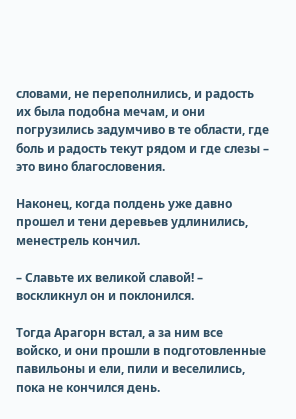словами, не переполнились, и радость их была подобна мечам, и они погрузились задумчиво в те области, где боль и радость текут рядом и где слезы – это вино благословения.

Наконец, когда полдень уже давно прошел и тени деревьев удлинились, менестрель кончил.

– Славьте их великой славой! – воскликнул он и поклонился.

Тогда Арагорн встал, а за ним все войско, и они прошли в подготовленные павильоны и ели, пили и веселились, пока не кончился день.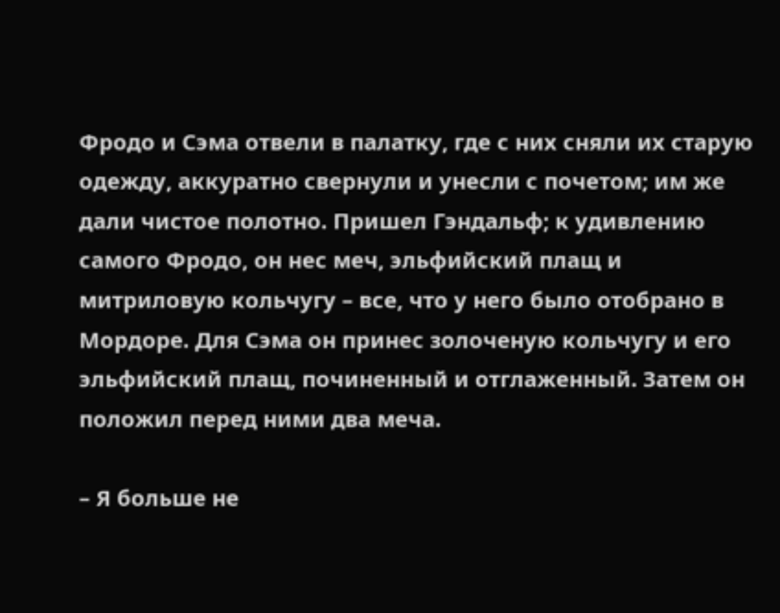Фродо и Сэма отвели в палатку, где с них сняли их старую одежду, аккуратно свернули и унесли с почетом; им же дали чистое полотно. Пришел Гэндальф; к удивлению самого Фродо, он нес меч, эльфийский плащ и митриловую кольчугу – все, что у него было отобрано в Мордоре. Для Сэма он принес золоченую кольчугу и его эльфийский плащ, починенный и отглаженный. Затем он положил перед ними два меча.

– Я больше не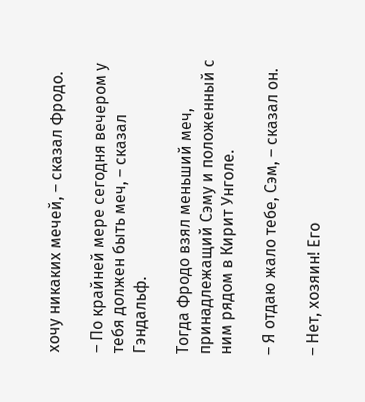хочу никаких мечей, – сказал Фродо.

– По крайней мере сегодня вечером у тебя должен быть меч, – сказал Гэндальф.

Тогда Фродо взял меньший меч, принадлежащий Сэму и положенный с ним рядом в Кирит Унголе.

– Я отдаю жало тебе, Сэм, – сказал он.

– Нет, хозяин! Его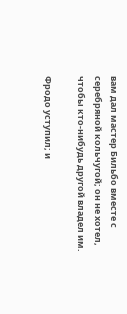вам дал мастер Бильбо вместе с серебряной кольчугой; он не хотел, чтобы кто-нибудь другой владел им.

Фродо уступил; и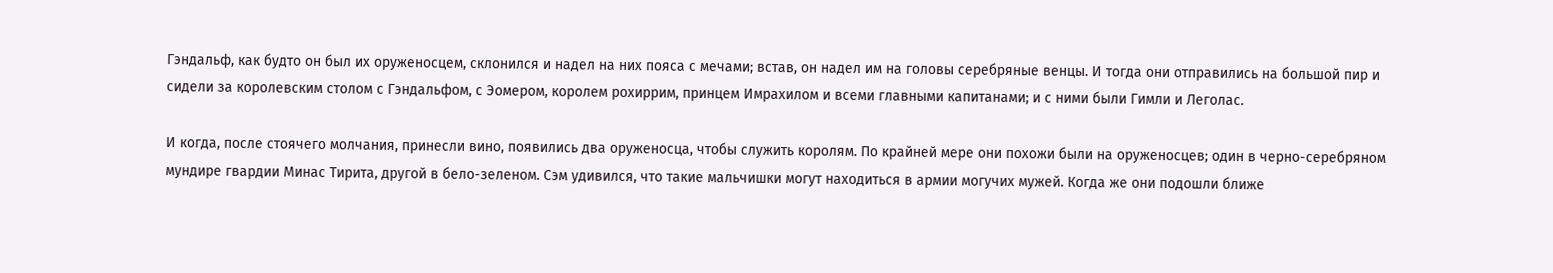Гэндальф, как будто он был их оруженосцем, склонился и надел на них пояса с мечами; встав, он надел им на головы серебряные венцы. И тогда они отправились на большой пир и сидели за королевским столом с Гэндальфом, с Эомером, королем рохиррим, принцем Имрахилом и всеми главными капитанами; и с ними были Гимли и Леголас.

И когда, после стоячего молчания, принесли вино, появились два оруженосца, чтобы служить королям. По крайней мере они похожи были на оруженосцев; один в черно-серебряном мундире гвардии Минас Тирита, другой в бело-зеленом. Сэм удивился, что такие мальчишки могут находиться в армии могучих мужей. Когда же они подошли ближе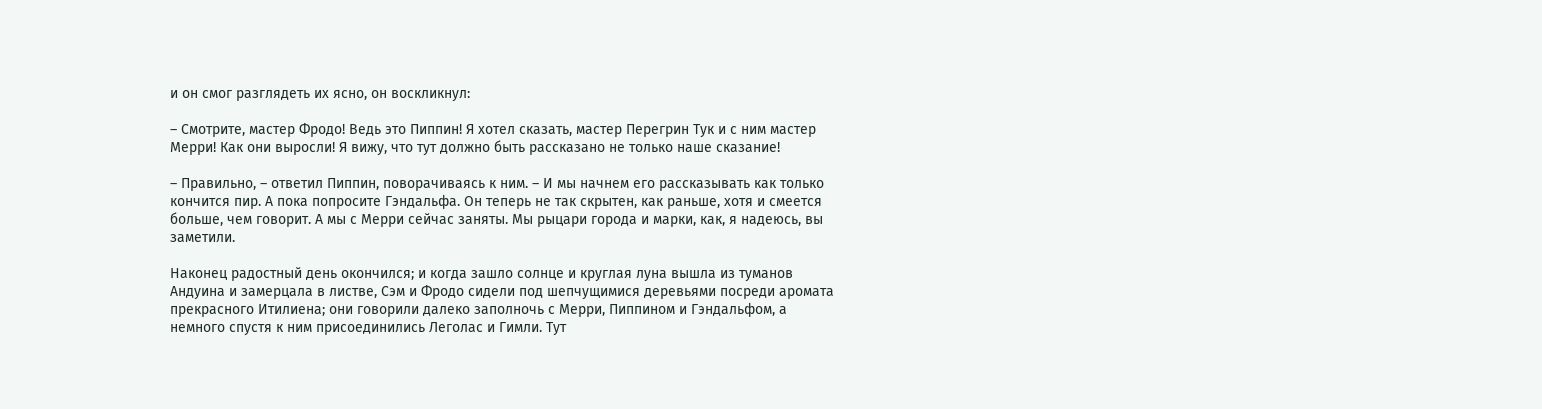и он смог разглядеть их ясно, он воскликнул:

– Смотрите, мастер Фродо! Ведь это Пиппин! Я хотел сказать, мастер Перегрин Тук и с ним мастер Мерри! Как они выросли! Я вижу, что тут должно быть рассказано не только наше сказание!

– Правильно, – ответил Пиппин, поворачиваясь к ним. – И мы начнем его рассказывать как только кончится пир. А пока попросите Гэндальфа. Он теперь не так скрытен, как раньше, хотя и смеется больше, чем говорит. А мы с Мерри сейчас заняты. Мы рыцари города и марки, как, я надеюсь, вы заметили.

Наконец радостный день окончился; и когда зашло солнце и круглая луна вышла из туманов Андуина и замерцала в листве, Сэм и Фродо сидели под шепчущимися деревьями посреди аромата прекрасного Итилиена; они говорили далеко заполночь с Мерри, Пиппином и Гэндальфом, а немного спустя к ним присоединились Леголас и Гимли. Тут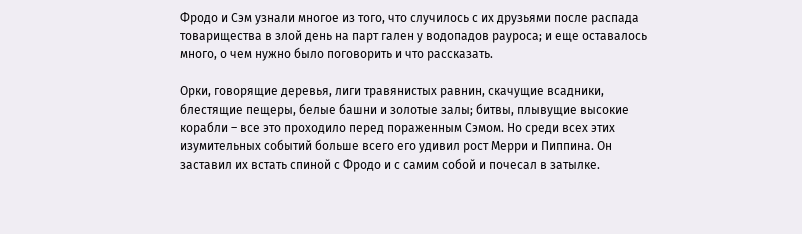Фродо и Сэм узнали многое из того, что случилось с их друзьями после распада товарищества в злой день на парт гален у водопадов рауроса; и еще оставалось много, о чем нужно было поговорить и что рассказать.

Орки, говорящие деревья, лиги травянистых равнин, скачущие всадники, блестящие пещеры, белые башни и золотые залы; битвы, плывущие высокие корабли – все это проходило перед пораженным Сэмом. Но среди всех этих изумительных событий больше всего его удивил рост Мерри и Пиппина. Он заставил их встать спиной с Фродо и с самим собой и почесал в затылке.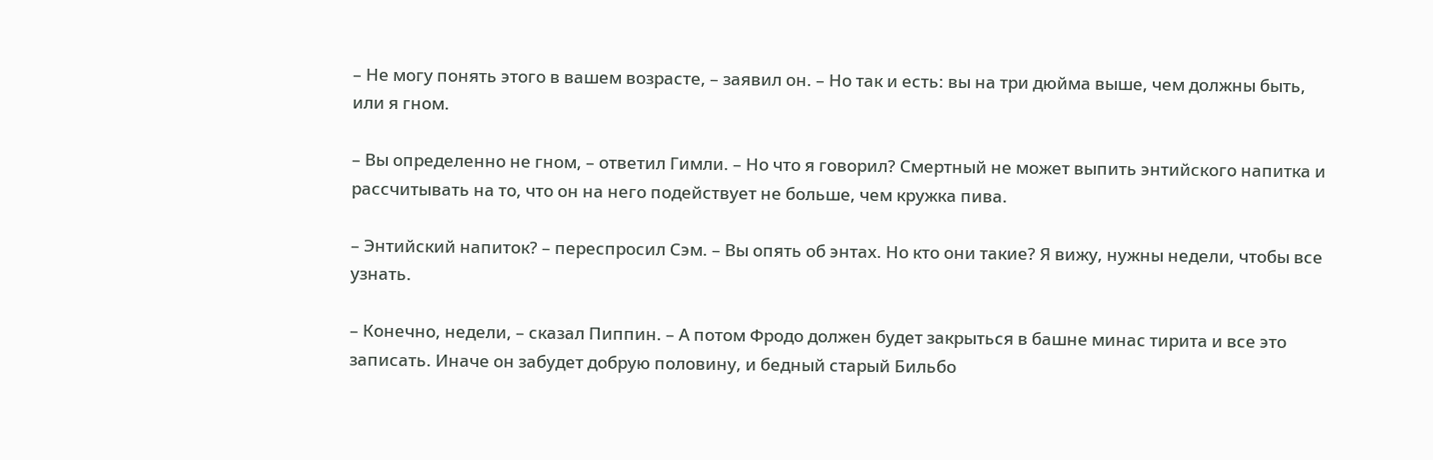– Не могу понять этого в вашем возрасте, – заявил он. – Но так и есть: вы на три дюйма выше, чем должны быть, или я гном.

– Вы определенно не гном, – ответил Гимли. – Но что я говорил? Смертный не может выпить энтийского напитка и рассчитывать на то, что он на него подействует не больше, чем кружка пива.

– Энтийский напиток? – переспросил Сэм. – Вы опять об энтах. Но кто они такие? Я вижу, нужны недели, чтобы все узнать.

– Конечно, недели, – сказал Пиппин. – А потом Фродо должен будет закрыться в башне минас тирита и все это записать. Иначе он забудет добрую половину, и бедный старый Бильбо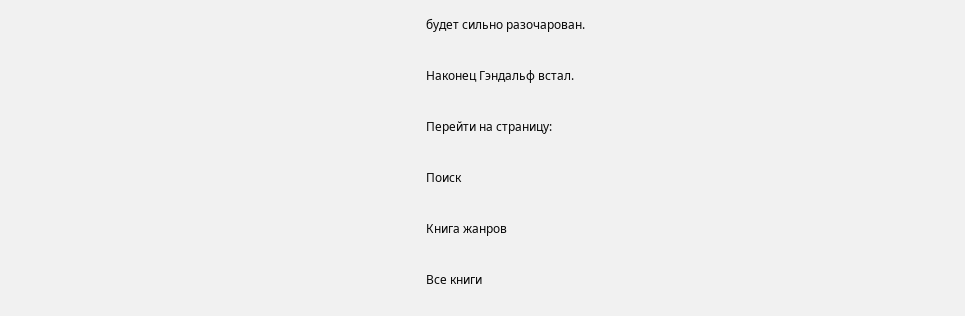будет сильно разочарован.

Наконец Гэндальф встал.

Перейти на страницу:

Поиск

Книга жанров

Все книги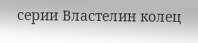серии Властелин колец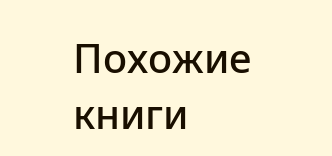Похожие книги